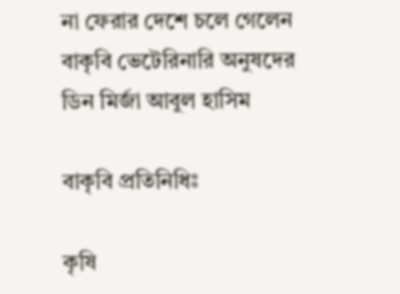না ফেরার দেশে চলে গেলেন বাকৃবি ভেটেরিনারি অনুষদের ডিন মির্জা আবুল হাসিম

বাকৃবি প্রতিনিধিঃ

কৃষি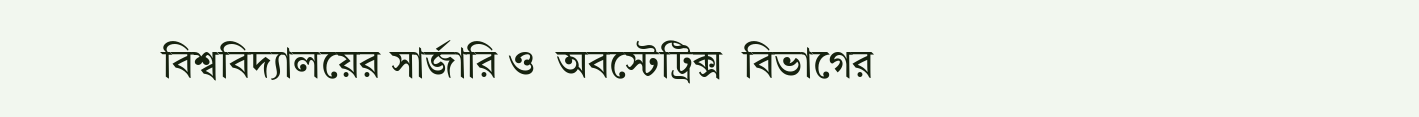বিশ্ববিদ্যালয়ের সার্জারি ও  অবস্টেট্রিক্স  বিভাগের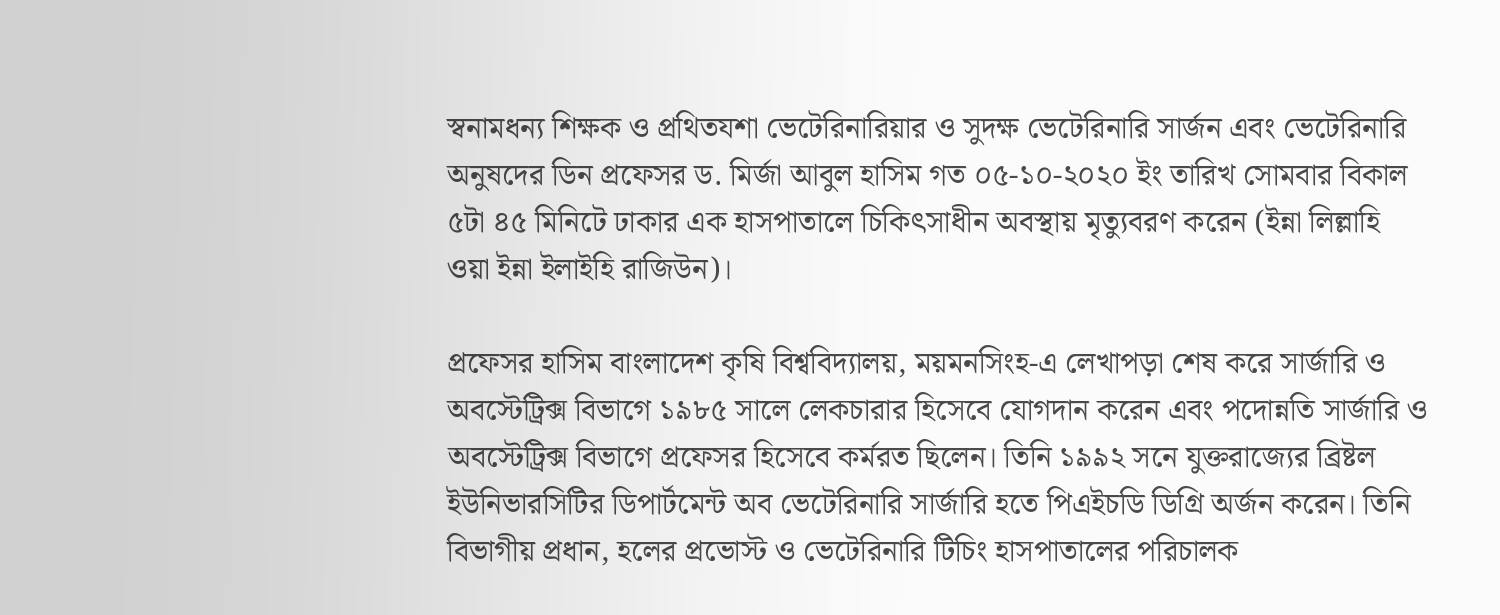স্বনামধন্য শিক্ষক ও প্রথিতযশা ভেটেরিনারিয়ার ও সুদক্ষ ভেটেরিনারি সার্জন এবং ভেটেরিনারি অনুষদের ডিন প্রফেসর ড. মির্জা আবুল হাসিম গত ০৫-১০-২০২০ ইং তারিখ সোমবার বিকাল ৫টা ৪৫ মিনিটে ঢাকার এক হাসপাতালে চিকিৎসাধীন অবস্থায় মৃত্যুবরণ করেন (ইন্না লিল্লাহি ওয়া ইন্না ইলাইহি রাজিউন)।

প্রফেসর হাসিম বাংলাদেশ কৃষি বিশ্ববিদ্যালয়, ময়মনসিংহ-এ লেখাপড়া শেষ করে সার্জারি ও অবস্টেট্রিক্স বিভাগে ১৯৮৫ সালে লেকচারার হিসেবে যোগদান করেন এবং পদোন্নতি সার্জারি ও অবস্টেট্রিক্স বিভাগে প্রফেসর হিসেবে কর্মরত ছিলেন। তিনি ১৯৯২ সনে যুক্তরাজ্যের ব্রিষ্টল ইউনিভারসিটির ডিপার্টমেন্ট অব ভেটেরিনারি সার্জারি হতে পিএইচডি ডিগ্রি অর্জন করেন। তিনি বিভাগীয় প্রধান, হলের প্রভোস্ট ও ভেটেরিনারি টিচিং হাসপাতালের পরিচালক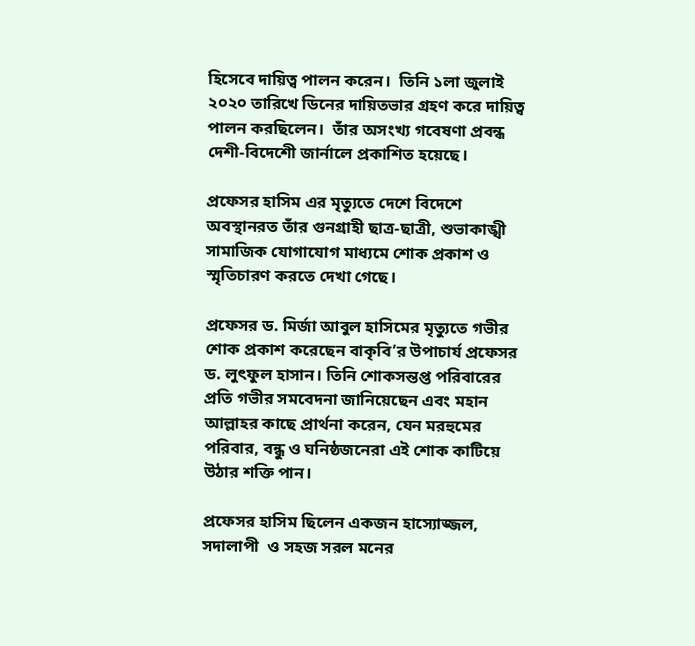হিসেবে দায়িত্ব পালন করেন।  তিনি ১লা জুলাই ২০২০ তারিখে ডিনের দায়িতভার গ্রহণ করে দায়িত্ব পালন করছিলেন।  তাঁর অসংখ্য গবেষণা প্রবন্ধ দেশী-বিদেশেী জার্নালে প্রকাশিত হয়েছে।

প্রফেসর হাসিম এর মৃত্যুতে দেশে বিদেশে অবস্থানরত তাঁর গুনগ্রাহী ছাত্র-ছাত্রী, শুভাকাঙ্খী সামাজিক যোগাযোগ মাধ্যমে শোক প্রকাশ ও স্মৃতিচারণ করতে দেখা গেছে।

প্রফেসর ড. মির্জা আবুল হাসিমের মৃত্যুতে গভীর শোক প্রকাশ করেছেন বাকৃবি’র উপাচার্য প্রফেসর ড. লুৎফুল হাসান। তিনি শোকসন্তপ্ত পরিবারের প্রতি গভীর সমবেদনা জানিয়েছেন এবং মহান আল্লাহর কাছে প্রার্থনা করেন, যেন মরহুমের পরিবার, বন্ধু ও ঘনিষ্ঠজনেরা এই শোক কাটিয়ে উঠার শক্তি পান।

প্রফেসর হাসিম ছিলেন একজন হাস্যোজ্জল, সদালাপী  ও সহজ সরল মনের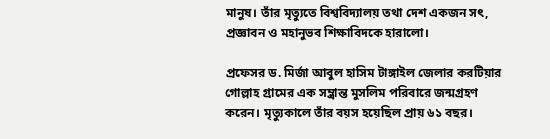মানুষ। তাঁর মৃত্যুতে বিশ্ববিদ্যালয় তথা দেশ একজন সৎ, প্রজ্ঞাবন ও মহানুভব শিক্ষাবিদকে হারালো।

প্রফেসর ড. মির্জা আবুল হাসিম টাঙ্গাইল জেলার করটিয়ার গোল্লাহ গ্রামের এক সম্ভ্রান্ত মুসলিম পরিবারে জন্মগ্রহণ করেন। মৃত্যুকালে তাঁর বয়স হয়েছিল প্রায় ৬১ বছর।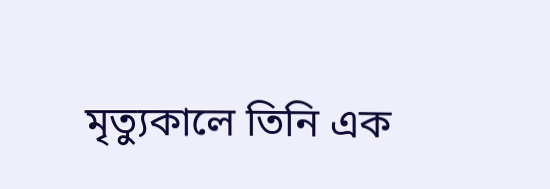মৃত্যুকালে তিনি এক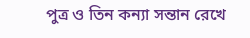পুত্র ও তিন কন্যা সন্তান রেখে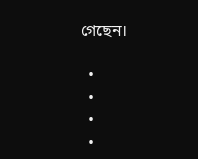গেছেন।

  •
  •
  •
  •